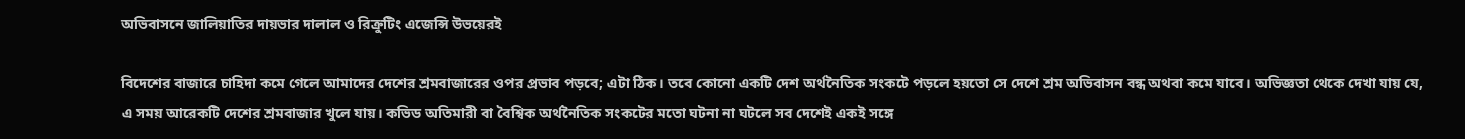অভিবাসনে জালিয়াতির দায়ভার দালাল ও রিক্রুটিং এজেন্সি উভয়েরই

বিদেশের বাজারে চাহিদা কমে গেলে আমাদের দেশের শ্রমবাজারের ওপর প্রভাব পড়বে; এটা ঠিক। তবে কোনো একটি দেশ অর্থনৈতিক সংকটে পড়লে হয়তো সে দেশে শ্রম অভিবাসন বন্ধ অথবা কমে যাবে। অভিজ্ঞতা থেকে দেখা যায় যে, এ সময় আরেকটি দেশের শ্রমবাজার খুলে যায়। কভিড অতিমারী বা বৈশ্বিক অর্থনৈতিক সংকটের মতো ঘটনা না ঘটলে সব দেশেই একই সঙ্গে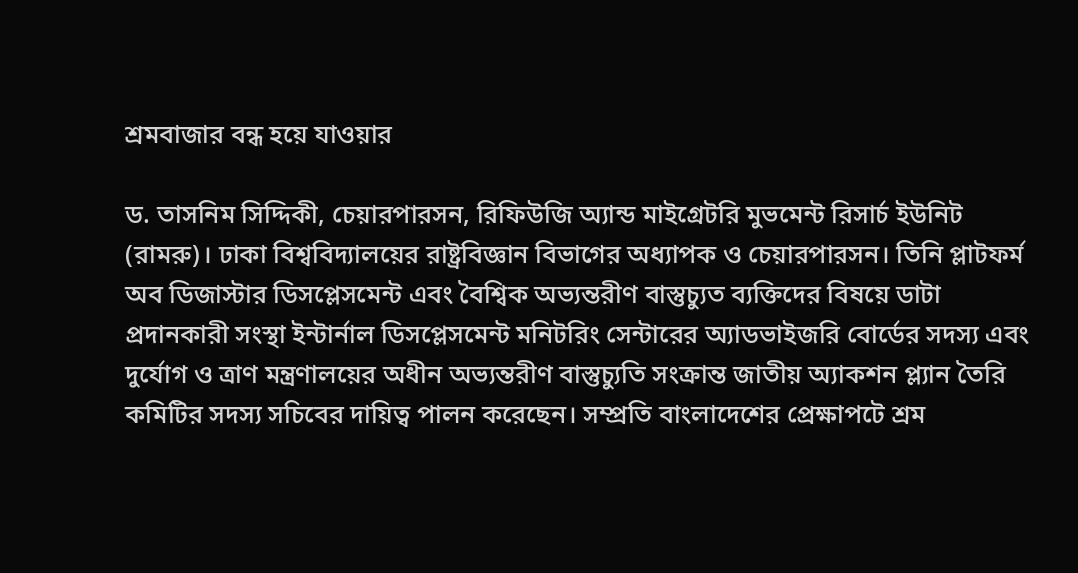শ্রমবাজার বন্ধ হয়ে যাওয়ার

ড. তাসনিম সিদ্দিকী, চেয়ারপারসন, রিফিউজি অ্যান্ড মাইগ্রেটরি মুভমেন্ট রিসার্চ ইউনিট (রামরু)। ঢাকা বিশ্ববিদ্যালয়ের রাষ্ট্রবিজ্ঞান বিভাগের অধ্যাপক ও চেয়ারপারসন। তিনি প্লাটফর্ম অব ডিজাস্টার ডিসপ্লেসমেন্ট এবং বৈশ্বিক অভ্যন্তরীণ বাস্তুচ্যুত ব্যক্তিদের বিষয়ে ডাটা প্রদানকারী সংস্থা ইন্টার্নাল ডিসপ্লেসমেন্ট মনিটরিং সেন্টারের অ্যাডভাইজরি বোর্ডের সদস্য এবং দুর্যোগ ও ত্রাণ মন্ত্রণালয়ের অধীন অভ্যন্তরীণ বাস্তুচ্যুতি সংক্রান্ত জাতীয় অ্যাকশন প্ল্যান তৈরি কমিটির সদস্য সচিবের দায়িত্ব পালন করেছেন। সম্প্রতি বাংলাদেশের প্রেক্ষাপটে শ্রম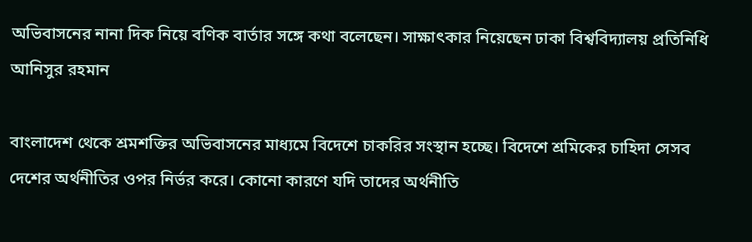অভিবাসনের নানা দিক নিয়ে বণিক বার্তার সঙ্গে কথা বলেছেন। সাক্ষাৎকার নিয়েছেন ঢাকা বিশ্ববিদ্যালয় প্রতিনিধি আনিসুর রহমান

বাংলাদেশ থেকে শ্রমশক্তির অভিবাসনের মাধ্যমে বিদেশে চাকরির সংস্থান হচ্ছে। বিদেশে শ্রমিকের চাহিদা সেসব দেশের অর্থনীতির ওপর নির্ভর করে। কোনো কারণে যদি তাদের অর্থনীতি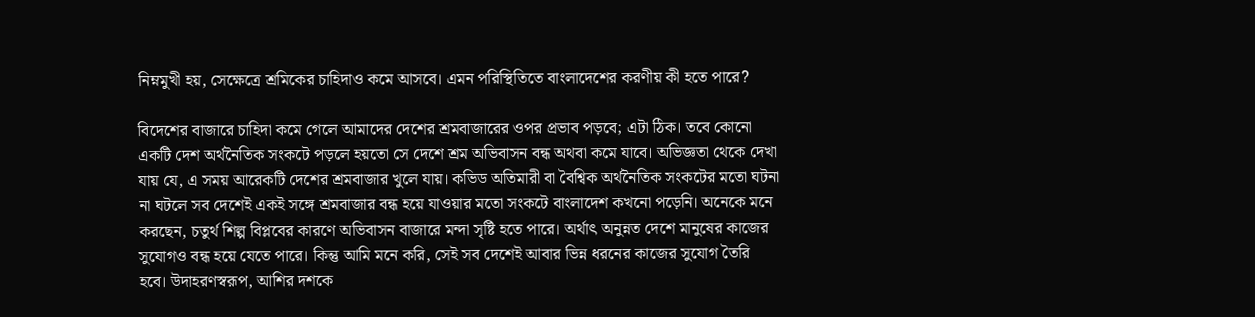নিম্নমুখী হয়, সেক্ষেত্রে শ্রমিকের চাহিদাও কমে আসবে। এমন পরিস্থিতিতে বাংলাদেশের করণীয় কী হতে পারে?

বিদেশের বাজারে চাহিদা কমে গেলে আমাদের দেশের শ্রমবাজারের ওপর প্রভাব পড়বে; এটা ঠিক। তবে কোনো একটি দেশ অর্থনৈতিক সংকটে পড়লে হয়তো সে দেশে শ্রম অভিবাসন বন্ধ অথবা কমে যাবে। অভিজ্ঞতা থেকে দেখা যায় যে, এ সময় আরেকটি দেশের শ্রমবাজার খুলে যায়। কভিড অতিমারী বা বৈশ্বিক অর্থনৈতিক সংকটের মতো ঘটনা না ঘটলে সব দেশেই একই সঙ্গে শ্রমবাজার বন্ধ হয়ে যাওয়ার মতো সংকটে বাংলাদেশ কখনো পড়েনি। অনেকে মনে করছেন, চতুর্থ শিল্প বিপ্লবের কারণে অভিবাসন বাজারে মন্দা সৃষ্টি হতে পারে। অর্থাৎ অনুন্নত দেশে মানুষের কাজের সুযোগও বন্ধ হয়ে যেতে পারে। কিন্তু আমি মনে করি, সেই সব দেশেই আবার ভিন্ন ধরনের কাজের সুযোগ তৈরি হবে। উদাহরণস্বরূপ, আশির দশকে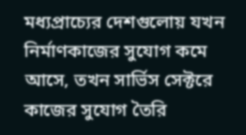মধ্যপ্রাচ্যের দেশগুলোয় যখন নির্মাণকাজের সুযোগ কমে আসে, তখন সার্ভিস সেক্টরে কাজের সুযোগ তৈরি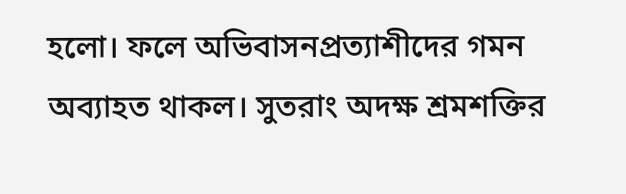হলো। ফলে অভিবাসনপ্রত্যাশীদের গমন অব্যাহত থাকল। সুতরাং অদক্ষ শ্রমশক্তির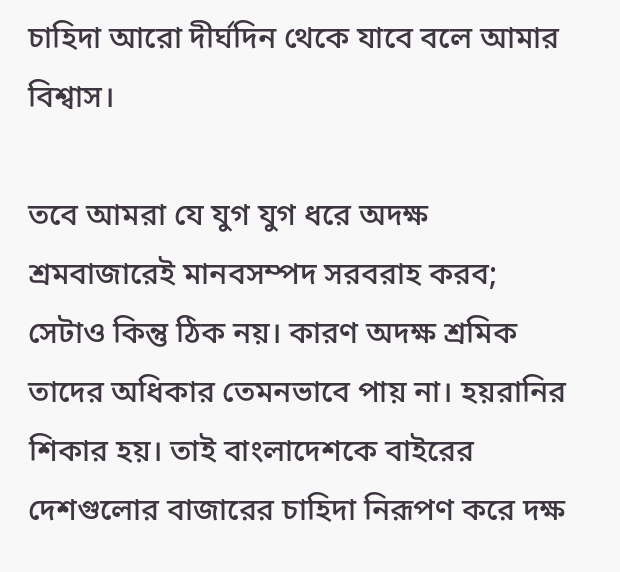চাহিদা আরো দীর্ঘদিন থেকে যাবে বলে আমার বিশ্বাস।

তবে আমরা যে যুগ যুগ ধরে অদক্ষ শ্রমবাজারেই মানবসম্পদ সরবরাহ করব; সেটাও কিন্তু ঠিক নয়। কারণ অদক্ষ শ্রমিক তাদের অধিকার তেমনভাবে পায় না। হয়রানির শিকার হয়। তাই বাংলাদেশকে বাইরের দেশগুলোর বাজারের চাহিদা নিরূপণ করে দক্ষ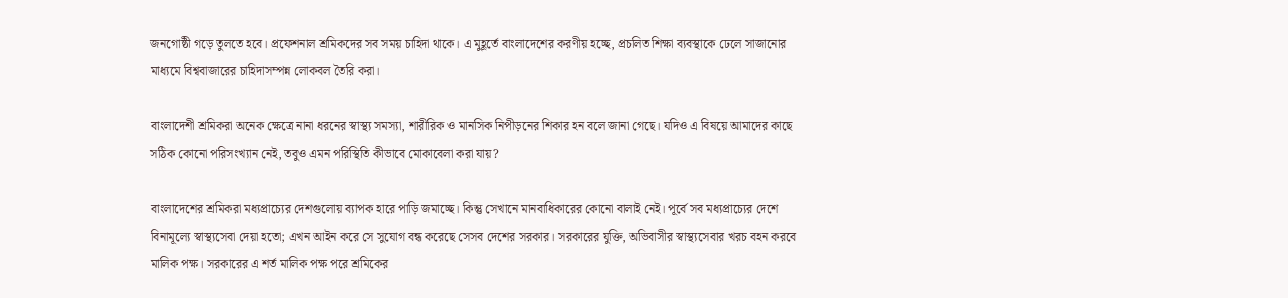জনগোষ্ঠী গড়ে তুলতে হবে। প্রফেশনাল শ্রমিকদের সব সময় চাহিদা থাকে। এ মুহূর্তে বাংলাদেশের করণীয় হচ্ছে, প্রচলিত শিক্ষা ব্যবস্থাকে ঢেলে সাজানোর মাধ্যমে বিশ্ববাজারের চাহিদাসম্পন্ন লোকবল তৈরি করা।

বাংলাদেশী শ্রমিকরা অনেক ক্ষেত্রে নানা ধরনের স্বাস্থ্য সমস্যা, শারীরিক ও মানসিক নিপীড়নের শিকার হন বলে জানা গেছে। যদিও এ বিষয়ে আমাদের কাছে সঠিক কোনো পরিসংখ্যান নেই, তবুও এমন পরিস্থিতি কীভাবে মোকাবেলা করা যায়?

বাংলাদেশের শ্রমিকরা মধ্যপ্রাচ্যের দেশগুলোয় ব্যাপক হারে পাড়ি জমাচ্ছে। কিন্তু সেখানে মানবাধিকারের কোনো বালাই নেই। পূর্বে সব মধ্যপ্রাচ্যের দেশে বিনামূল্যে স্বাস্থ্যসেবা দেয়া হতো; এখন আইন করে সে সুযোগ বন্ধ করেছে সেসব দেশের সরকার। সরকারের যুক্তি, অভিবাসীর স্বাস্থ্যসেবার খরচ বহন করবে মালিক পক্ষ। সরকারের এ শর্ত মালিক পক্ষ পরে শ্রমিকের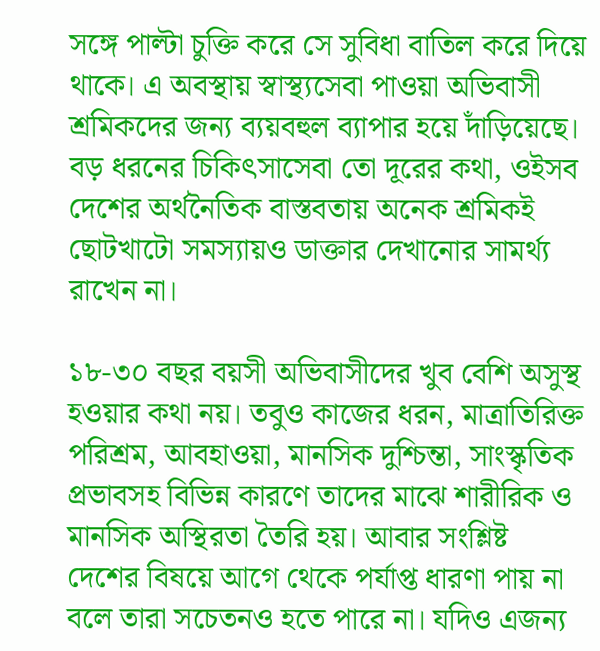সঙ্গে পাল্টা চুক্তি করে সে সুবিধা বাতিল করে দিয়ে থাকে। এ অবস্থায় স্বাস্থ্যসেবা পাওয়া অভিবাসী শ্রমিকদের জন্য ব্যয়বহুল ব্যাপার হয়ে দাঁড়িয়েছে। বড় ধরনের চিকিৎসাসেবা তো দূরের কথা, ওইসব দেশের অর্থনৈতিক বাস্তবতায় অনেক শ্রমিকই ছোটখাটো সমস্যায়ও ডাক্তার দেখানোর সামর্থ্য রাখেন না।

১৮-৩০ বছর বয়সী অভিবাসীদের খুব বেশি অসুস্থ হওয়ার কথা নয়। তবুও কাজের ধরন, মাত্রাতিরিক্ত পরিশ্রম, আবহাওয়া, মানসিক দুশ্চিন্তা, সাংস্কৃতিক প্রভাবসহ বিভিন্ন কারণে তাদের মাঝে শারীরিক ও মানসিক অস্থিরতা তৈরি হয়। আবার সংশ্লিষ্ট দেশের বিষয়ে আগে থেকে পর্যাপ্ত ধারণা পায় না বলে তারা সচেতনও হতে পারে না। যদিও এজন্য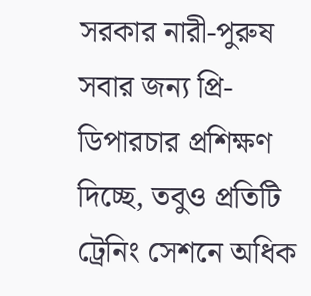সরকার নারী-পুরুষ সবার জন্য প্রি-ডিপারচার প্রশিক্ষণ দিচ্ছে, তবুও প্রতিটি ট্রেনিং সেশনে অধিক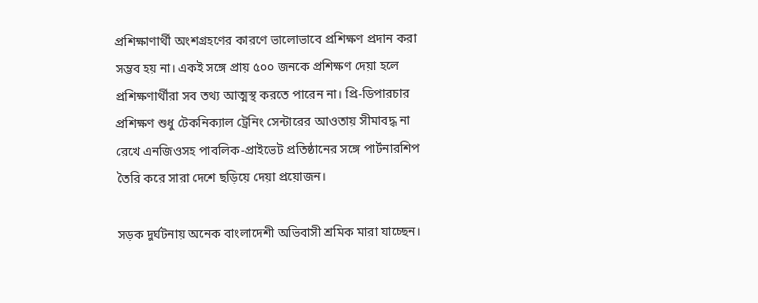প্রশিক্ষাণার্থী অংশগ্রহণের কারণে ভালোভাবে প্রশিক্ষণ প্রদান করা সম্ভব হয় না। একই সঙ্গে প্রায় ৫০০ জনকে প্রশিক্ষণ দেয়া হলে প্রশিক্ষণার্থীরা সব তথ্য আত্মস্থ করতে পারেন না। প্রি-ডিপারচার প্রশিক্ষণ শুধু টেকনিক্যাল ট্রেনিং সেন্টারের আওতায় সীমাবদ্ধ না রেখে এনজিওসহ পাবলিক-প্রাইভেট প্রতিষ্ঠানের সঙ্গে পার্টনারশিপ তৈরি করে সারা দেশে ছড়িয়ে দেয়া প্রয়োজন।

সড়ক দুর্ঘটনায় অনেক বাংলাদেশী অভিবাসী শ্রমিক মারা যাচ্ছেন।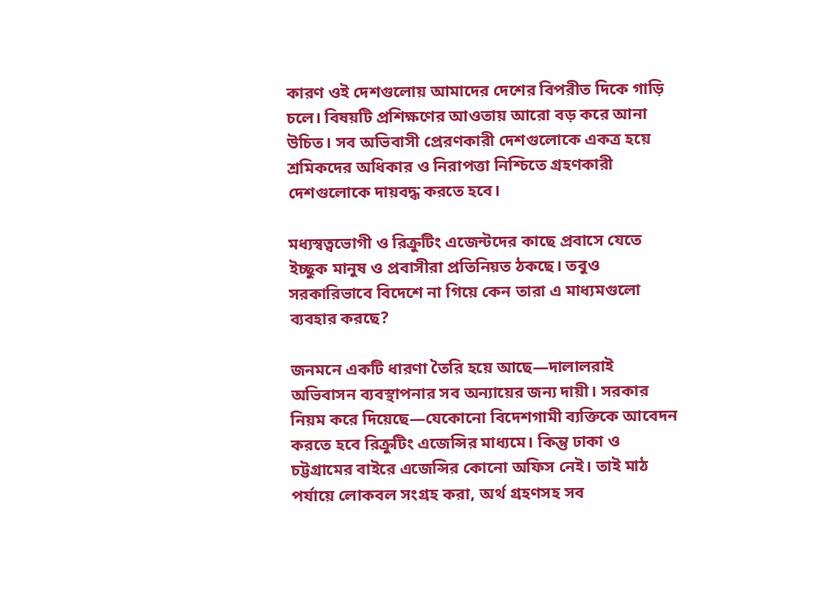কারণ ওই দেশগুলোয় আমাদের দেশের বিপরীত দিকে গাড়ি চলে। বিষয়টি প্রশিক্ষণের আওতায় আরো বড় করে আনা উচিত। সব অভিবাসী প্রেরণকারী দেশগুলোকে একত্র হয়ে শ্রমিকদের অধিকার ও নিরাপত্তা নিশ্চিতে গ্রহণকারী দেশগুলোকে দায়বদ্ধ করতে হবে।

মধ্যস্বত্বভোগী ও রিক্রুটিং এজেন্টদের কাছে প্রবাসে যেতে ইচ্ছুক মানুষ ও প্রবাসীরা প্রতিনিয়ত ঠকছে। তবুও সরকারিভাবে বিদেশে না গিয়ে কেন তারা এ মাধ্যমগুলো ব্যবহার করছে?

জনমনে একটি ধারণা তৈরি হয়ে আছে—দালালরাই অভিবাসন ব্যবস্থাপনার সব অন্যায়ের জন্য দায়ী। সরকার নিয়ম করে দিয়েছে—যেকোনো বিদেশগামী ব্যক্তিকে আবেদন করতে হবে রিক্রুটিং এজেন্সির মাধ্যমে। কিন্তু ঢাকা ও চট্টগ্রামের বাইরে এজেন্সির কোনো অফিস নেই। তাই মাঠ পর্যায়ে লোকবল সংগ্রহ করা, অর্থ গ্রহণসহ সব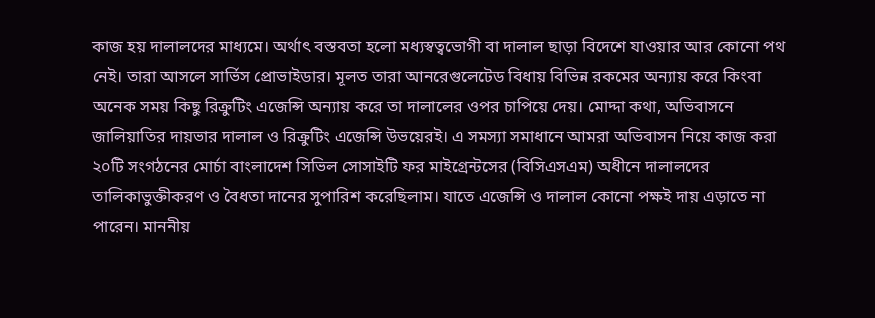কাজ হয় দালালদের মাধ্যমে। অর্থাৎ বস্তবতা হলো মধ্যস্বত্বভোগী বা দালাল ছাড়া বিদেশে যাওয়ার আর কোনো পথ নেই। তারা আসলে সার্ভিস প্রোভাইডার। মূলত তারা আনরেগুলেটেড বিধায় বিভিন্ন রকমের অন্যায় করে কিংবা অনেক সময় কিছু রিক্রুটিং এজেন্সি অন্যায় করে তা দালালের ওপর চাপিয়ে দেয়। মোদ্দা কথা, অভিবাসনে জালিয়াতির দায়ভার দালাল ও রিক্রুটিং এজেন্সি উভয়েরই। এ সমস্যা সমাধানে আমরা অভিবাসন নিয়ে কাজ করা ২০টি সংগঠনের মোর্চা বাংলাদেশ সিভিল সোসাইটি ফর মাইগ্রেন্টসের (বিসিএসএম) অধীনে দালালদের তালিকাভুক্তীকরণ ও বৈধতা দানের সুপারিশ করেছিলাম। যাতে এজেন্সি ও দালাল কোনো পক্ষই দায় এড়াতে না পারেন। মাননীয়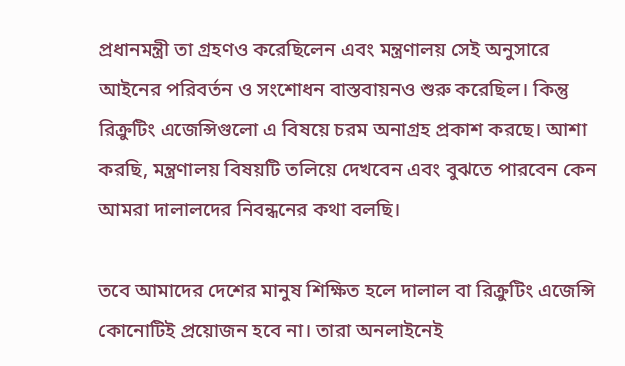প্রধানমন্ত্রী তা গ্রহণও করেছিলেন এবং মন্ত্রণালয় সেই অনুসারে আইনের পরিবর্তন ও সংশোধন বাস্তবায়নও শুরু করেছিল। কিন্তু রিক্রুটিং এজেন্সিগুলো এ বিষয়ে চরম অনাগ্রহ প্রকাশ করছে। আশা করছি, মন্ত্রণালয় বিষয়টি তলিয়ে দেখবেন এবং বুঝতে পারবেন কেন আমরা দালালদের নিবন্ধনের কথা বলছি।

তবে আমাদের দেশের মানুষ শিক্ষিত হলে দালাল বা রিক্রুটিং এজেন্সি কোনোটিই প্রয়োজন হবে না। তারা অনলাইনেই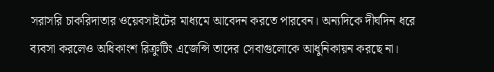সরাসরি চাকরিদাতার ওয়েবসাইটের মাধ্যমে আবেদন করতে পারবেন। অন্যদিকে দীর্ঘদিন ধরে ব্যবসা করলেও অধিকাংশ রিক্রুটিং এজেন্সি তাদের সেবাগুলোকে আধুনিকায়ন করছে না।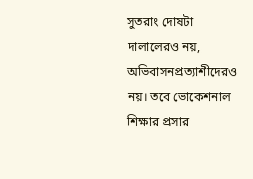সুতরাং দোষটা দালালেরও নয়, অভিবাসনপ্রত্যাশীদেরও নয়। তবে ভোকেশনাল শিক্ষার প্রসার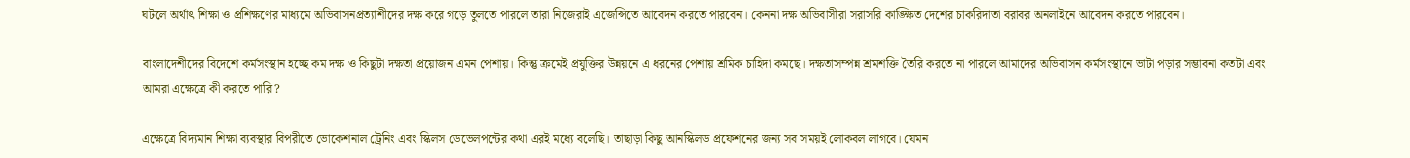ঘটলে অর্থাৎ শিক্ষা ও প্রশিক্ষণের মাধ্যমে অভিবাসনপ্রত্যাশীদের দক্ষ করে গড়ে তুলতে পারলে তারা নিজেরাই এজেন্সিতে আবেদন করতে পারবেন। কেননা দক্ষ অভিবাসীরা সরাসরি কাঙ্ক্ষিত দেশের চাকরিদাতা বরাবর অনলাইনে আবেদন করতে পারবেন।

বাংলাদেশীদের বিদেশে কর্মসংস্থান হচ্ছে কম দক্ষ ও কিছুটা দক্ষতা প্রয়োজন এমন পেশায়। কিন্তু ক্রমেই প্রযুক্তির উন্নয়নে এ ধরনের পেশায় শ্রমিক চাহিদা কমছে। দক্ষতাসম্পন্ন শ্রমশক্তি তৈরি করতে না পারলে আমাদের অভিবাসন কর্মসংস্থানে ভাটা পড়ার সম্ভাবনা কতটা এবং আমরা এক্ষেত্রে কী করতে পারি?

এক্ষেত্রে বিদ্যমান শিক্ষা ব্যবস্থার বিপরীতে ভোকেশনাল ট্রেনিং এবং স্কিলস ডেভেলপন্টের কথা এরই মধ্যে বলেছি। তাছাড়া কিছু আনস্কিলড প্রফেশনের জন্য সব সময়ই লোকবল লাগবে। যেমন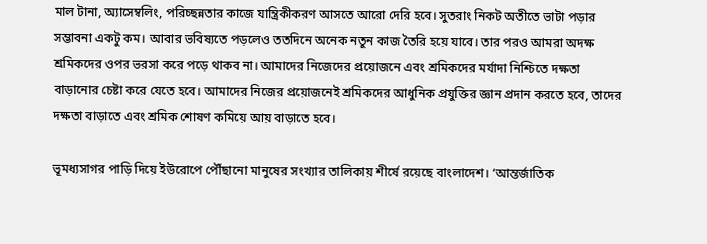মাল টানা, অ্যাসেম্বলিং, পরিচ্ছন্নতার কাজে যান্ত্রিকীকরণ আসতে আরো দেরি হবে। সুতরাং নিকট অতীতে ভাটা পড়ার সম্ভাবনা একটু কম। আবার ভবিষ্যতে পড়লেও ততদিনে অনেক নতুন কাজ তৈরি হয়ে যাবে। তার পরও আমরা অদক্ষ শ্রমিকদের ওপর ভরসা করে পড়ে থাকব না। আমাদের নিজেদের প্রয়োজনে এবং শ্রমিকদের মর্যাদা নিশ্চিতে দক্ষতা বাড়ানোর চেষ্টা করে যেতে হবে। আমাদের নিজের প্রয়োজনেই শ্রমিকদের আধুনিক প্রযুক্তির জ্ঞান প্রদান করতে হবে, তাদের দক্ষতা বাড়াতে এবং শ্রমিক শোষণ কমিয়ে আয় বাড়াতে হবে।

ভূমধ্যসাগর পাড়ি দিয়ে ইউরোপে পৌঁছানো মানুষের সংখ্যার তালিকায় শীর্ষে রয়েছে বাংলাদেশ। ‘আন্তর্জাতিক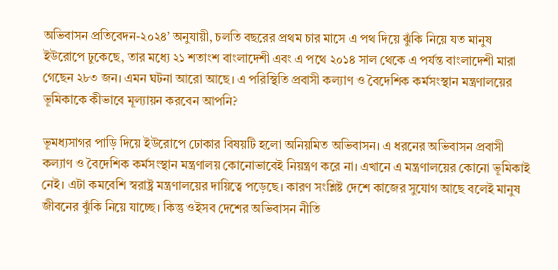অভিবাসন প্রতিবেদন-২০২৪’ অনুযায়ী, চলতি বছরের প্রথম চার মাসে এ পথ দিয়ে ঝুঁকি নিয়ে যত মানুষ ইউরোপে ঢুকেছে, তার মধ্যে ২১ শতাংশ বাংলাদেশী এবং এ পথে ২০১৪ সাল থেকে এ পর্যন্ত বাংলাদেশী মারা গেছেন ২৮৩ জন। এমন ঘটনা আরো আছে। এ পরিস্থিতি প্রবাসী কল্যাণ ও বৈদেশিক কর্মসংস্থান মন্ত্রণালয়ের ভূমিকাকে কীভাবে মূল্যায়ন করবেন আপনি?

ভূমধ্যসাগর পাড়ি দিয়ে ইউরোপে ঢোকার বিষয়টি হলো অনিয়মিত অভিবাসন। এ ধরনের অভিবাসন প্রবাসী কল্যাণ ও বৈদেশিক কর্মসংস্থান মন্ত্রণালয় কোনোভাবেই নিয়ন্ত্রণ করে না। এখানে এ মন্ত্রণালয়ের কোনো ভূমিকাই নেই। এটা কমবেশি স্বরাষ্ট্র মন্ত্রণালয়ের দায়িত্বে পড়েছে। কারণ সংশ্লিষ্ট দেশে কাজের সুযোগ আছে বলেই মানুষ জীবনের ঝুঁকি নিয়ে যাচ্ছে। কিন্তু ওইসব দেশের অভিবাসন নীতি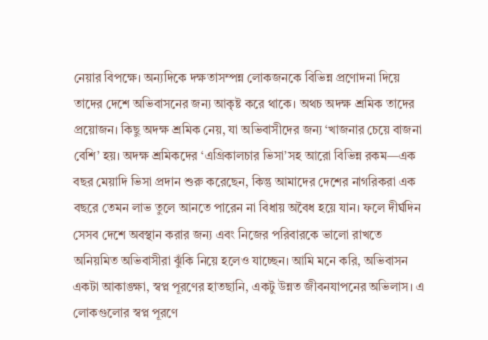নেয়ার বিপক্ষে। অন্যদিকে দক্ষতাসম্পন্ন লোকজনকে বিভিন্ন প্রণোদনা দিয়ে তাদের দেশে অভিবাসনের জন্য আকৃষ্ট করে থাকে। অথচ অদক্ষ শ্রমিক তাদের প্রয়োজন। কিছু অদক্ষ শ্রমিক নেয়, যা অভিবাসীদের জন্য ‘খাজনার চেয়ে বাজনা বেশি’ হয়। অদক্ষ শ্রমিকদের ‘এগ্রিকালচার ভিসা’সহ আরো বিভিন্ন রকম—এক বছর মেয়াদি ভিসা প্রদান শুরু করেছেন, কিন্তু আমাদের দেশের নাগরিকরা এক বছরে তেমন লাভ তুলে আনতে পারেন না বিধায় অবৈধ হয়ে যান। ফলে দীর্ঘদিন সেসব দেশে অবস্থান করার জন্য এবং নিজের পরিবারকে ভালো রাখতে অনিয়মিত অভিবাসীরা ঝুঁকি নিয়ে হলেও যাচ্ছেন। আমি মনে করি, অভিবাসন একটা আকাঙ্ক্ষা, স্বপ্ন পূরণের হাতছানি, একটু উন্নত জীবনযাপনের অভিলাস। এ লোকগুলোর স্বপ্ন পূরণে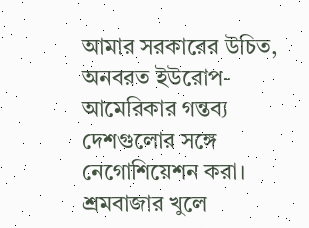আমার সরকারের উচিত, অনবরত ইউরোপ-আমেরিকার গন্তব্য দেশগুলোর সঙ্গে নেগোশিয়েশন করা। শ্রমবাজার খুলে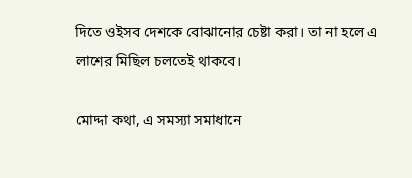দিতে ওইসব দেশকে বোঝানোর চেষ্টা করা। তা না হলে এ লাশের মিছিল চলতেই থাকবে।

মোদ্দা কথা, এ সমস্যা সমাধানে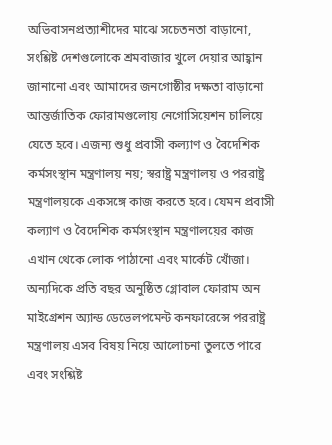অভিবাসনপ্রত্যাশীদের মাঝে সচেতনতা বাড়ানো, সংশ্লিষ্ট দেশগুলোকে শ্রমবাজার খুলে দেয়ার আহ্বান জানানো এবং আমাদের জনগোষ্ঠীর দক্ষতা বাড়ানো আন্তর্জাতিক ফোরামগুলোয় নেগোসিয়েশন চালিয়ে যেতে হবে। এজন্য শুধু প্রবাসী কল্যাণ ও বৈদেশিক কর্মসংস্থান মন্ত্রণালয় নয়; স্বরাষ্ট্র মন্ত্রণালয় ও পররাষ্ট্র মন্ত্রণালয়কে একসঙ্গে কাজ করতে হবে। যেমন প্রবাসী কল্যাণ ও বৈদেশিক কর্মসংস্থান মন্ত্রণালয়ের কাজ এখান থেকে লোক পাঠানো এবং মার্কেট খোঁজা। অন্যদিকে প্রতি বছর অনুষ্ঠিত গ্লোবাল ফোরাম অন মাইগ্রেশন অ্যান্ড ডেভেলপমেন্ট কনফারেন্সে পররাষ্ট্র মন্ত্রণালয় এসব বিষয় নিয়ে আলোচনা তুলতে পারে এবং সংশ্লিষ্ট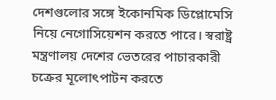দেশগুলোর সঙ্গে ইকোনমিক ডিপ্লোমেসি নিয়ে নেগোসিয়েশন করতে পারে। স্বরাষ্ট্র মন্ত্রণালয় দেশের ভেতরের পাচারকারী চক্রের মূলোৎপাটন করতে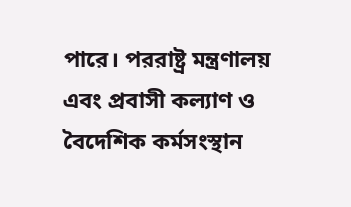পারে। পররাষ্ট্র মন্ত্রণালয় এবং প্রবাসী কল্যাণ ও বৈদেশিক কর্মসংস্থান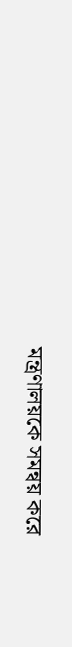মন্ত্রণালয়কে সমন্বয় করে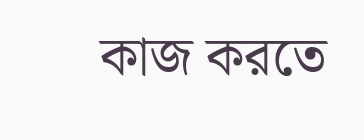কাজ করতে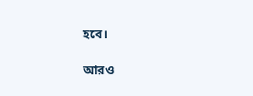হবে।

আরও